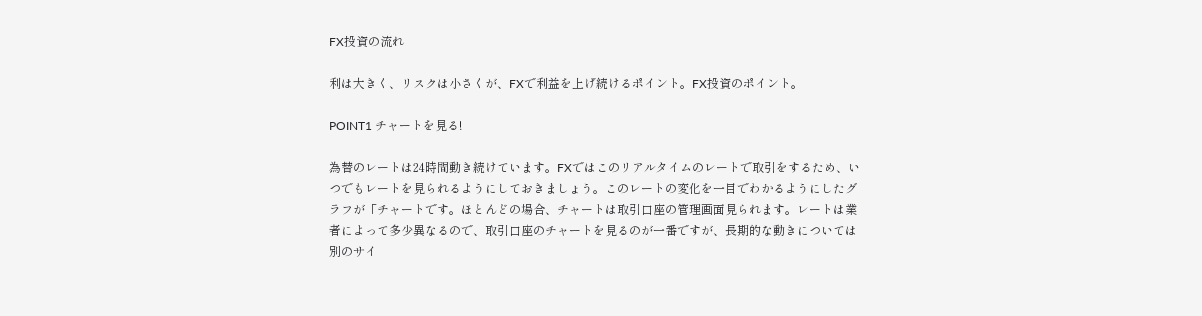FX投資の流れ

利は大きく、リスクは小さくが、FXで利益を上げ続けるポイント。FX投資のポイント。

POINT1 チャートを見る!

為替のレートは24時間動き続けています。FXではこのリアルタイムのレートで取引をするため、いつでもレートを見られるようにしておきましょう。このレートの変化を一目でわかるようにしたグラフが「チャートです。ほとんどの場合、チャートは取引口座の管理画面見られます。レートは業者によって多少異なるので、取引口座のチャートを見るのが一番ですが、長期的な動きについては別のサイ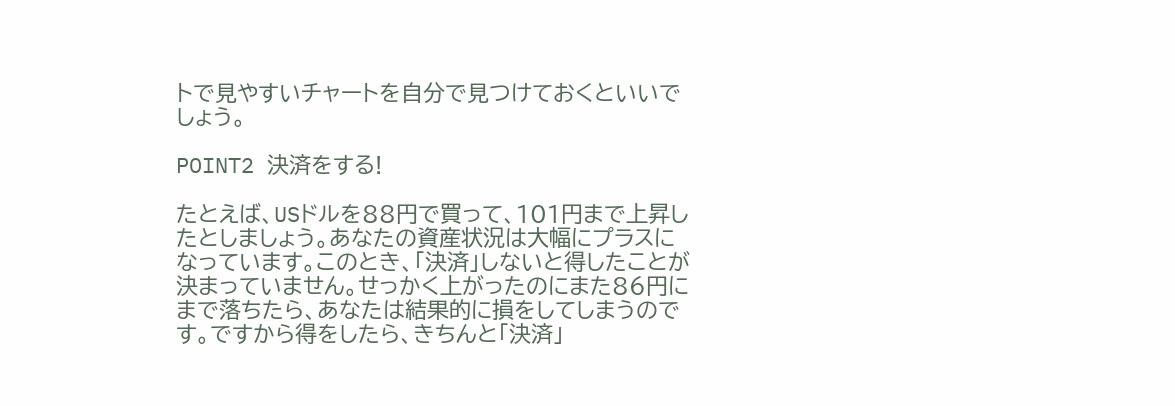トで見やすいチャートを自分で見つけておくといいでしょう。

POINT2 決済をする!

たとえば、USドルを88円で買って、101円まで上昇したとしましょう。あなたの資産状況は大幅にプラスになっています。このとき、「決済」しないと得したことが決まっていません。せっかく上がったのにまた86円にまで落ちたら、あなたは結果的に損をしてしまうのです。ですから得をしたら、きちんと「決済」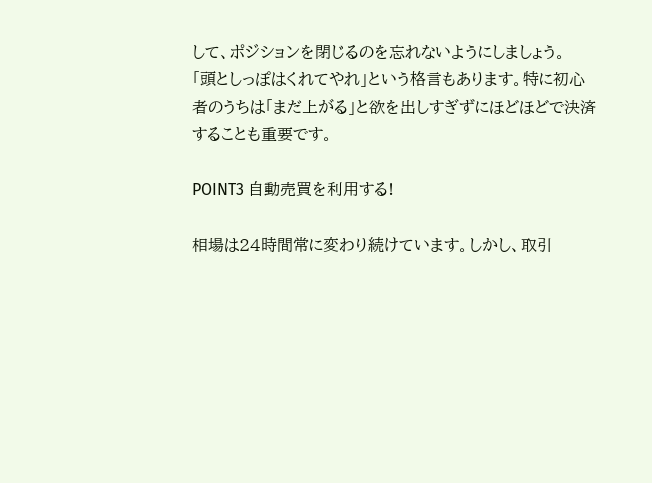して、ポジションを閉じるのを忘れないようにしましょう。
「頭としっぽはくれてやれ」という格言もあります。特に初心者のうちは「まだ上がる」と欲を出しすぎずにほどほどで決済することも重要です。

POINT3 自動売買を利用する!

相場は24時間常に変わり続けています。しかし、取引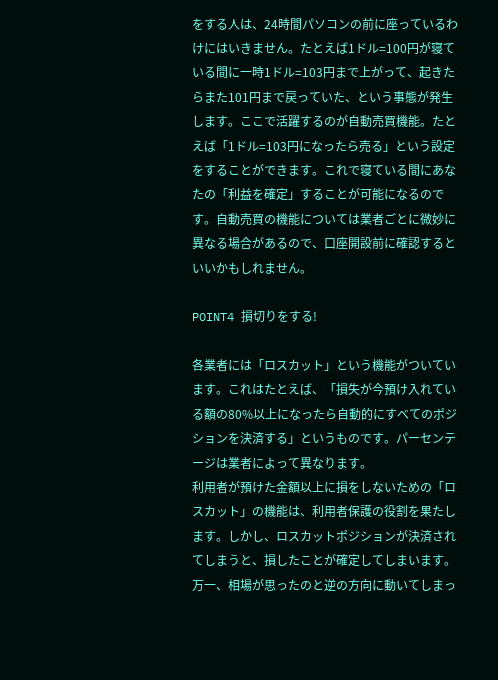をする人は、24時間パソコンの前に座っているわけにはいきません。たとえば1ドル=100円が寝ている間に一時1ドル=103円まで上がって、起きたらまた101円まで戻っていた、という事態が発生します。ここで活躍するのが自動売買機能。たとえば「1ドル=103円になったら売る」という設定をすることができます。これで寝ている間にあなたの「利益を確定」することが可能になるのです。自動売買の機能については業者ごとに微妙に異なる場合があるので、口座開設前に確認するといいかもしれません。

POINT4 損切りをする!

各業者には「ロスカット」という機能がついています。これはたとえば、「損失が今預け入れている額の80%以上になったら自動的にすべてのポジションを決済する」というものです。パーセンテージは業者によって異なります。
利用者が預けた金額以上に損をしないための「ロスカット」の機能は、利用者保護の役割を果たします。しかし、ロスカットポジションが決済されてしまうと、損したことが確定してしまいます。
万一、相場が思ったのと逆の方向に動いてしまっ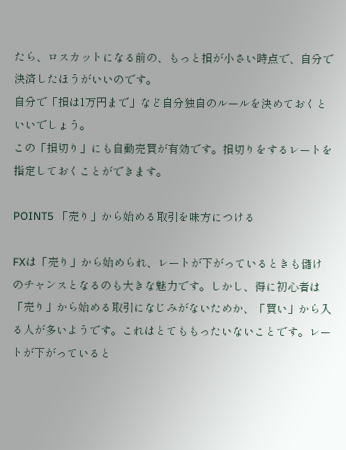たら、ロスカットになる前の、もっと損が小さい時点で、自分で決済したほうがいいのです。
自分で「損は1万円まで」など自分独自のルールを決めておくといいでしょう。
この「損切り」にも自動売買が有効です。損切りをするレートを指定しておくことができます。

POINT5 「売り」から始める取引を味方につける

FXは「売り」から始められ、レートが下がっているときも儲けのチャンスとなるのも大きな魅力です。しかし、得に初心者は「売り」から始める取引になじみがないためか、「買い」から入る人が多いようです。これはとてももったいないことです。レートが下がっていると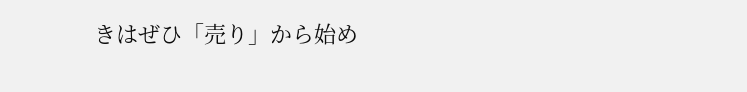きはぜひ「売り」から始め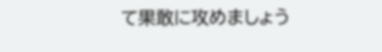て果敢に攻めましょう